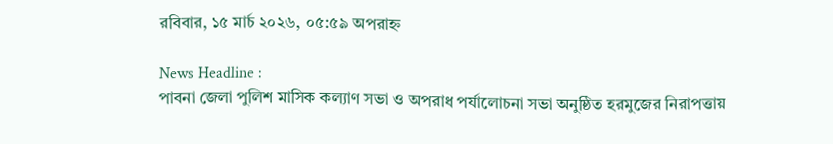রবিবার, ১৫ মার্চ ২০২৬, ০৫:৫৯ অপরাহ্ন

News Headline :
পাবনা জেলা পুলিশ মাসিক কল্যাণ সভা ও অপরাধ পর্যালোচনা সভা অনুষ্ঠিত হরমুজের নিরাপত্তায়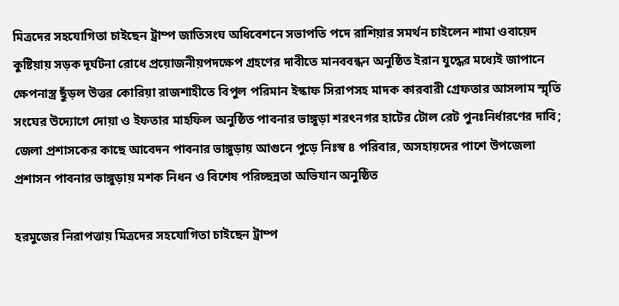মিত্রদের সহযোগিতা চাইছেন ট্রাম্প জাতিসংঘ অধিবেশনে সভাপতি পদে রাশিয়ার সমর্থন চাইলেন শামা ওবায়েদ কুষ্টিয়ায় সড়ক দূর্ঘটনা রোধে প্রয়োজনীয়পদক্ষেপ গ্রহণের দাবীতে মানববন্ধন অনুষ্ঠিত ইরান যুদ্ধের মধ্যেই জাপানে ক্ষেপনাস্ত্র ছুঁড়ল উত্তর কোরিয়া রাজশাহীতে বিপুল পরিমান ইস্কাফ সিরাপসহ মাদক কারবারী গ্রেফতার আসলাম স্মৃতি সংঘের উদ্যোগে দোয়া ও ইফতার মাহফিল অনুষ্ঠিত পাবনার ভাঙ্গুড়া শরৎনগর হাটের টোল রেট পুনঃনির্ধারণের দাবি; জেলা প্রশাসকের কাছে আবেদন পাবনার ভাঙ্গুড়ায় আগুনে পুড়ে নিঃস্ব ৪ পরিবার, অসহায়দের পাশে উপজেলা প্রশাসন পাবনার ভাঙ্গুড়ায় মশক নিধন ও বিশেষ পরিচ্ছন্নতা অভিযান অনুষ্ঠিত

হরমুজের নিরাপত্তায় মিত্রদের সহযোগিতা চাইছেন ট্রাম্প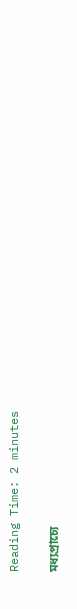Reading Time: 2 minutes

মধ্যপ্রাচ্যে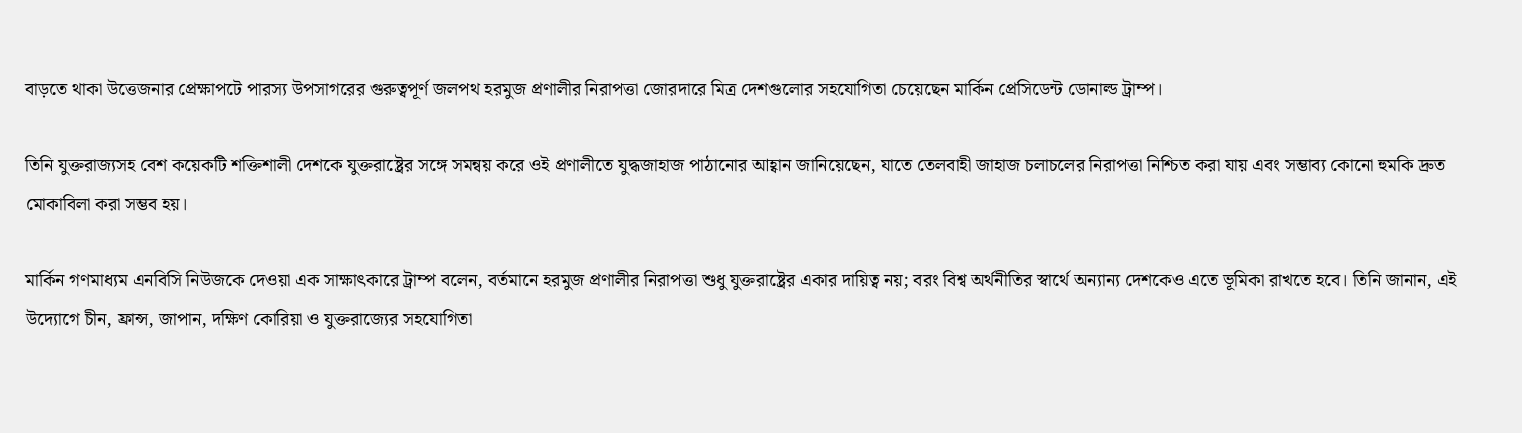বাড়তে থাকা উত্তেজনার প্রেক্ষাপটে পারস্য উপসাগরের গুরুত্বপূর্ণ জলপথ হরমুজ প্রণালীর নিরাপত্তা জোরদারে মিত্র দেশগুলোর সহযোগিতা চেয়েছেন মার্কিন প্রেসিডেন্ট ডোনাল্ড ট্রাম্প।

তিনি যুক্তরাজ্যসহ বেশ কয়েকটি শক্তিশালী দেশকে যুক্তরাষ্ট্রের সঙ্গে সমন্বয় করে ওই প্রণালীতে যুদ্ধজাহাজ পাঠানোর আহ্বান জানিয়েছেন, যাতে তেলবাহী জাহাজ চলাচলের নিরাপত্তা নিশ্চিত করা যায় এবং সম্ভাব্য কোনো হুমকি দ্রুত মোকাবিলা করা সম্ভব হয়।

মার্কিন গণমাধ্যম এনবিসি নিউজকে দেওয়া এক সাক্ষাৎকারে ট্রাম্প বলেন, বর্তমানে হরমুজ প্রণালীর নিরাপত্তা শুধু যুক্তরাষ্ট্রের একার দায়িত্ব নয়; বরং বিশ্ব অর্থনীতির স্বার্থে অন্যান্য দেশকেও এতে ভূমিকা রাখতে হবে। তিনি জানান, এই উদ্যোগে চীন, ফ্রান্স, জাপান, দক্ষিণ কোরিয়া ও যুক্তরাজ্যের সহযোগিতা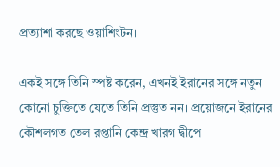প্রত্যাশা করছে ওয়াশিংটন।

একই সঙ্গে তিনি স্পষ্ট করেন, এখনই ইরানের সঙ্গে নতুন কোনো চুক্তিতে যেতে তিনি প্রস্তুত নন। প্রয়োজনে ইরানের কৌশলগত তেল রপ্তানি কেন্দ্র খারগ দ্বীপে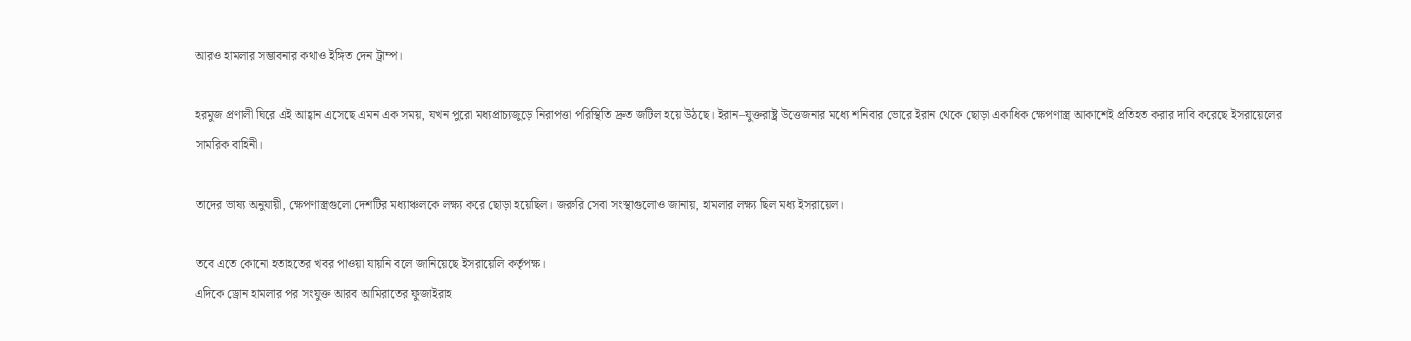আরও হামলার সম্ভাবনার কথাও ইঙ্গিত দেন ট্রাম্প।

হরমুজ প্রণালী ঘিরে এই আহ্বান এসেছে এমন এক সময়, যখন পুরো মধ্যপ্রাচ্যজুড়ে নিরাপত্তা পরিস্থিতি দ্রুত জটিল হয়ে উঠছে। ইরান–যুক্তরাষ্ট্র উত্তেজনার মধ্যে শনিবার ভোরে ইরান থেকে ছোড়া একাধিক ক্ষেপণাস্ত্র আকাশেই প্রতিহত করার দাবি করেছে ইসরায়েলের সামরিক বাহিনী।

তাদের ভাষ্য অনুযায়ী, ক্ষেপণাস্ত্রগুলো দেশটির মধ্যাঞ্চলকে লক্ষ্য করে ছোড়া হয়েছিল। জরুরি সেবা সংস্থাগুলোও জানায়, হামলার লক্ষ্য ছিল মধ্য ইসরায়েল।

তবে এতে কোনো হতাহতের খবর পাওয়া যায়নি বলে জানিয়েছে ইসরায়েলি কর্তৃপক্ষ।
এদিকে ড্রোন হামলার পর সংযুক্ত আরব আমিরাতের ফুজাইরাহ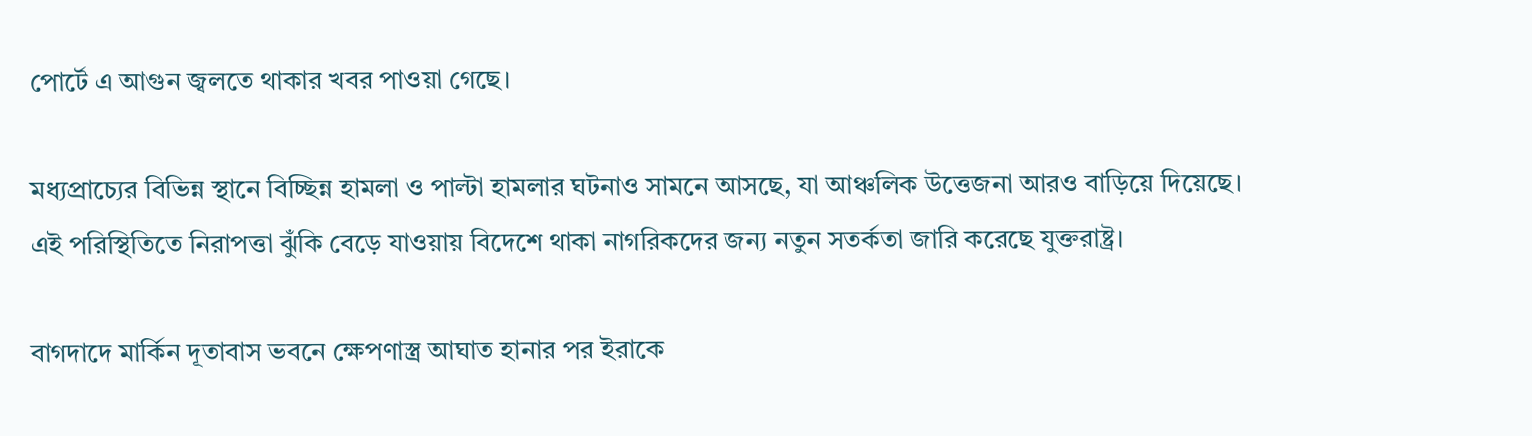পোর্টে এ আগুন জ্বলতে থাকার খবর পাওয়া গেছে।

মধ্যপ্রাচ্যের বিভিন্ন স্থানে বিচ্ছিন্ন হামলা ও পাল্টা হামলার ঘটনাও সামনে আসছে, যা আঞ্চলিক উত্তেজনা আরও বাড়িয়ে দিয়েছে।
এই পরিস্থিতিতে নিরাপত্তা ঝুঁকি বেড়ে যাওয়ায় বিদেশে থাকা নাগরিকদের জন্য নতুন সতর্কতা জারি করেছে যুক্তরাষ্ট্র।

বাগদাদে মার্কিন দূতাবাস ভবনে ক্ষেপণাস্ত্র আঘাত হানার পর ইরাকে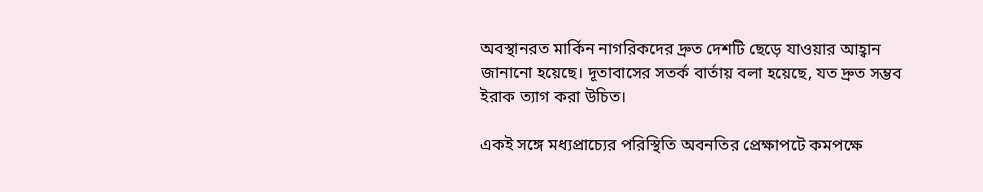অবস্থানরত মার্কিন নাগরিকদের দ্রুত দেশটি ছেড়ে যাওয়ার আহ্বান জানানো হয়েছে। দূতাবাসের সতর্ক বার্তায় বলা হয়েছে, যত দ্রুত সম্ভব ইরাক ত্যাগ করা উচিত।

একই সঙ্গে মধ্যপ্রাচ্যের পরিস্থিতি অবনতির প্রেক্ষাপটে কমপক্ষে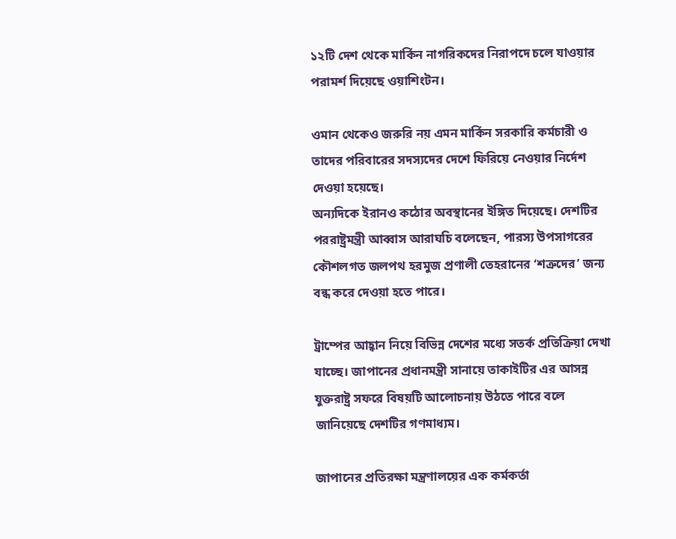১২টি দেশ থেকে মার্কিন নাগরিকদের নিরাপদে চলে যাওয়ার পরামর্শ দিয়েছে ওয়াশিংটন।

ওমান থেকেও জরুরি নয় এমন মার্কিন সরকারি কর্মচারী ও তাদের পরিবারের সদস্যদের দেশে ফিরিয়ে নেওয়ার নির্দেশ দেওয়া হয়েছে।
অন্যদিকে ইরানও কঠোর অবস্থানের ইঙ্গিত দিয়েছে। দেশটির পররাষ্ট্রমন্ত্রী আব্বাস আরাঘচি বলেছেন, পারস্য উপসাগরের কৌশলগত জলপথ হরমুজ প্রণালী তেহরানের ‘শত্রুদের’ জন্য বন্ধ করে দেওয়া হতে পারে।

ট্রাম্পের আহ্বান নিয়ে বিভিন্ন দেশের মধ্যে সতর্ক প্রতিক্রিয়া দেখা যাচ্ছে। জাপানের প্রধানমন্ত্রী সানায়ে তাকাইটির এর আসন্ন যুক্তরাষ্ট্র সফরে বিষয়টি আলোচনায় উঠতে পারে বলে জানিয়েছে দেশটির গণমাধ্যম।

জাপানের প্রতিরক্ষা মন্ত্রণালয়ের এক কর্মকর্তা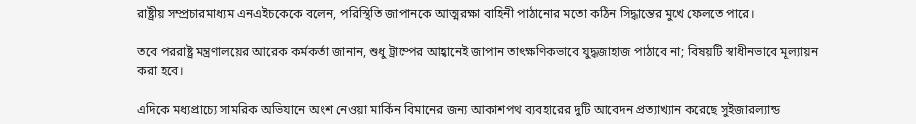রাষ্ট্রীয় সম্প্রচারমাধ্যম এনএইচকেকে বলেন, পরিস্থিতি জাপানকে আত্মরক্ষা বাহিনী পাঠানোর মতো কঠিন সিদ্ধান্তের মুখে ফেলতে পারে।

তবে পররাষ্ট্র মন্ত্রণালয়ের আরেক কর্মকর্তা জানান, শুধু ট্রাম্পের আহ্বানেই জাপান তাৎক্ষণিকভাবে যুদ্ধজাহাজ পাঠাবে না; বিষয়টি স্বাধীনভাবে মূল্যায়ন করা হবে।

এদিকে মধ্যপ্রাচ্যে সামরিক অভিযানে অংশ নেওয়া মার্কিন বিমানের জন্য আকাশপথ ব্যবহারের দুটি আবেদন প্রত্যাখ্যান করেছে সুইজারল্যান্ড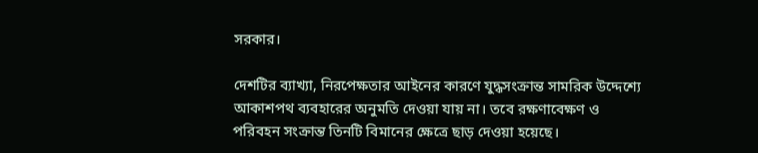সরকার।

দেশটির ব্যাখ্যা, নিরপেক্ষতার আইনের কারণে যুদ্ধসংক্রান্ত সামরিক উদ্দেশ্যে আকাশপথ ব্যবহারের অনুমতি দেওয়া যায় না। তবে রক্ষণাবেক্ষণ ও পরিবহন সংক্রান্ত তিনটি বিমানের ক্ষেত্রে ছাড় দেওয়া হয়েছে।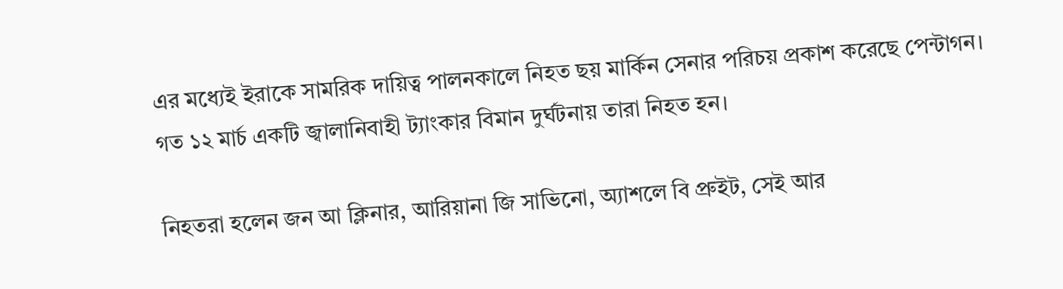এর মধ্যেই ইরাকে সামরিক দায়িত্ব পালনকালে নিহত ছয় মার্কিন সেনার পরিচয় প্রকাশ করেছে পেন্টাগন। গত ১২ মার্চ একটি জ্বালানিবাহী ট্যাংকার বিমান দুর্ঘটনায় তারা নিহত হন।

নিহতরা হলেন জন আ ক্লিনার, আরিয়ানা জি সাভিনো, অ্যাশলে বি প্রুইট, সেই আর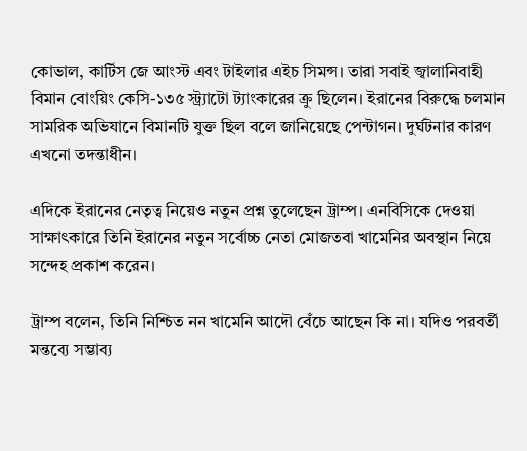কোভাল, কার্টিস জে আংস্ট এবং টাইলার এইচ সিমন্স। তারা সবাই জ্বালানিবাহী বিমান বোংয়িং কেসি-১৩৫ স্ট্র্যাটো ট্যাংকারের ক্রু ছিলেন। ইরানের বিরুদ্ধে চলমান সামরিক অভিযানে বিমানটি যুক্ত ছিল বলে জানিয়েছে পেন্টাগন। দুর্ঘটনার কারণ এখনো তদন্তাধীন।

এদিকে ইরানের নেতৃত্ব নিয়েও নতুন প্রশ্ন তুলেছেন ট্রাম্প। এনবিসিকে দেওয়া সাক্ষাৎকারে তিনি ইরানের নতুন সর্বোচ্চ নেতা মোজতবা খামেনির অবস্থান নিয়ে সন্দেহ প্রকাশ করেন।

ট্রাম্প বলেন, তিনি নিশ্চিত নন খামেনি আদৌ বেঁচে আছেন কি না। যদিও পরবর্তী মন্তব্যে সম্ভাব্য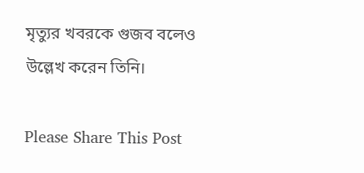মৃত্যুর খবরকে গুজব বলেও উল্লেখ করেন তিনি।

Please Share This Post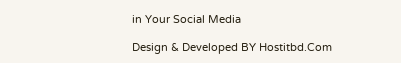in Your Social Media

Design & Developed BY Hostitbd.Com